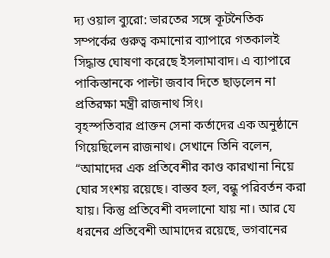দ্য ওয়াল ব্যুরো: ভারতের সঙ্গে কূটনৈতিক সম্পর্কের গুরুত্ব কমানোর ব্যাপারে গতকালই সিদ্ধান্ত ঘোষণা করেছে ইসলামাবাদ। এ ব্যাপারে পাকিস্তানকে পাল্টা জবাব দিতে ছাড়লেন না প্রতিরক্ষা মন্ত্রী রাজনাথ সিং।
বৃহস্পতিবার প্রাক্তন সেনা কর্তাদের এক অনুষ্ঠানে গিয়েছিলেন রাজনাথ। সেখানে তিনি বলেন, “আমাদের এক প্রতিবেশীর কাণ্ড কারখানা নিয়ে ঘোর সংশয় রয়েছে। বাস্তব হল, বন্ধু পরিবর্তন করা যায়। কিন্তু প্রতিবেশী বদলানো যায় না। আর যে ধরনের প্রতিবেশী আমাদের রয়েছে, ভগবানের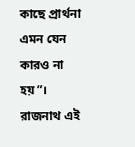কাছে প্রার্থনা এমন যেন কারও না হয়”।
রাজনাথ এই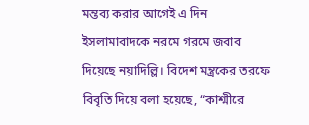মন্তব্য করার আগেই এ দিন ইসলামাবাদকে নরমে গরমে জবাব দিয়েছে নয়াদিল্লি। বিদেশ মন্ত্রকের তরফে বিবৃতি দিয়ে বলা হয়েছে, “কাশ্মীরে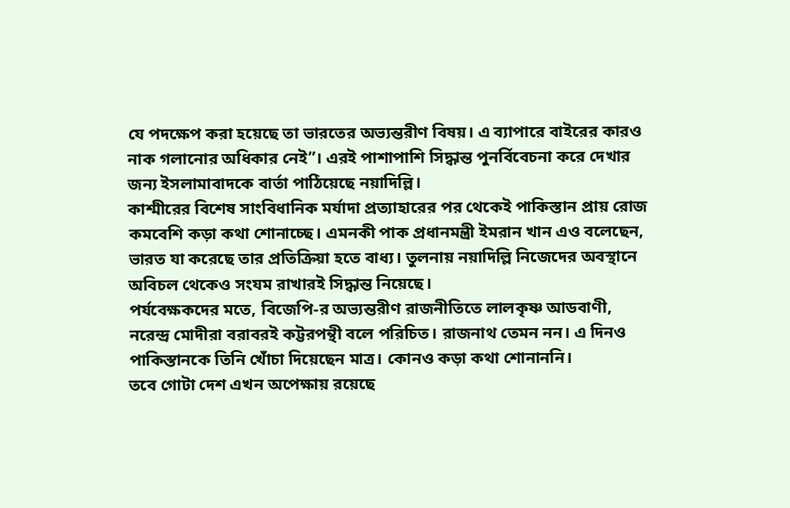যে পদক্ষেপ করা হয়েছে তা ভারতের অভ্যন্তরীণ বিষয়। এ ব্যাপারে বাইরের কারও নাক গলানোর অধিকার নেই”। এরই পাশাপাশি সিদ্ধান্ত পুনর্বিবেচনা করে দেখার জন্য ইসলামাবাদকে বার্তা পাঠিয়েছে নয়াদিল্লি।
কাশ্মীরের বিশেষ সাংবিধানিক মর্যাদা প্রত্যাহারের পর থেকেই পাকিস্তান প্রায় রোজ কমবেশি কড়া কথা শোনাচ্ছে। এমনকী পাক প্রধানমন্ত্রী ইমরান খান এও বলেছেন, ভারত যা করেছে তার প্রতিক্রিয়া হতে বাধ্য। তুলনায় নয়াদিল্লি নিজেদের অবস্থানে অবিচল থেকেও সংযম রাখারই সিদ্ধান্ত নিয়েছে।
পর্যবেক্ষকদের মতে, বিজেপি-র অভ্যন্তরীণ রাজনীতিতে লালকৃষ্ণ আডবাণী, নরেন্দ্র মোদীরা বরাবরই কট্টরপন্থী বলে পরিচিত। রাজনাথ তেমন নন। এ দিনও পাকিস্তানকে তিনি খোঁচা দিয়েছেন মাত্র। কোনও কড়া কথা শোনাননি।
তবে গোটা দেশ এখন অপেক্ষায় রয়েছে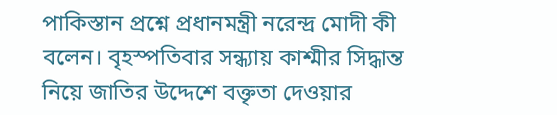পাকিস্তান প্রশ্নে প্রধানমন্ত্রী নরেন্দ্র মোদী কী বলেন। বৃহস্পতিবার সন্ধ্যায় কাশ্মীর সিদ্ধান্ত নিয়ে জাতির উদ্দেশে বক্তৃতা দেওয়ার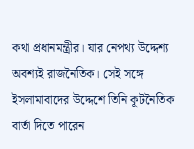কথা প্রধানমন্ত্রীর। যার নেপথ্য উদ্দেশ্য অবশ্যই রাজনৈতিক। সেই সঙ্গে ইসলামাবাদের উদ্দেশে তিনি কূটনৈতিক বার্তা দিতে পারেন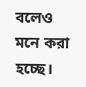বলেও মনে করা হচ্ছে।